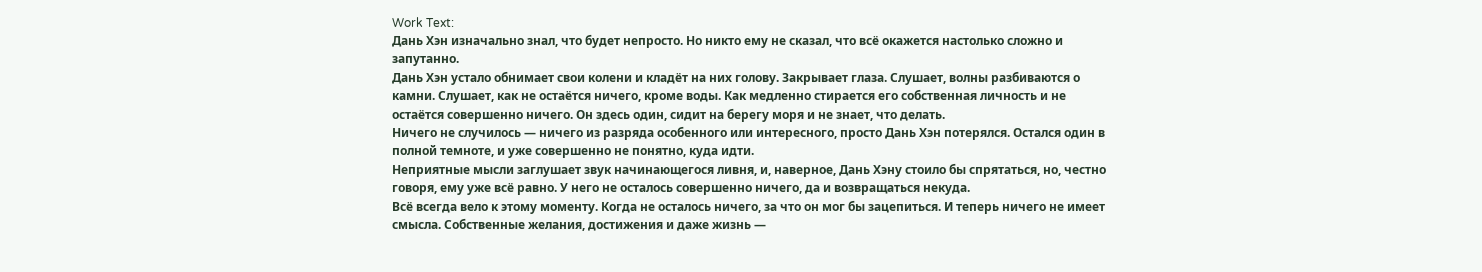Work Text:
Дань Хэн изначально знал, что будет непросто. Но никто ему не сказал, что всё окажется настолько сложно и запутанно.
Дань Хэн устало обнимает свои колени и кладёт на них голову. Закрывает глаза. Слушает, волны разбиваются о камни. Слушает, как не остаётся ничего, кроме воды. Как медленно стирается его собственная личность и не остаётся совершенно ничего. Он здесь один, сидит на берегу моря и не знает, что делать.
Ничего не случилось — ничего из разряда особенного или интересного, просто Дань Хэн потерялся. Остался один в полной темноте, и уже совершенно не понятно, куда идти.
Неприятные мысли заглушает звук начинающегося ливня, и, наверное, Дань Хэну стоило бы спрятаться, но, честно говоря, ему уже всё равно. У него не осталось совершенно ничего, да и возвращаться некуда.
Всё всегда вело к этому моменту. Когда не осталось ничего, за что он мог бы зацепиться. И теперь ничего не имеет смысла. Собственные желания, достижения и даже жизнь —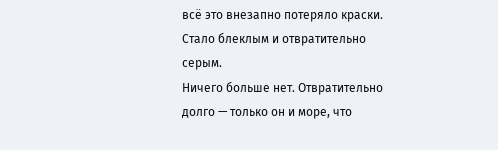всё это внезапно потеряло краски. Стало блеклым и отвратительно серым.
Ничего больше нет. Отвратительно долго — только он и море, что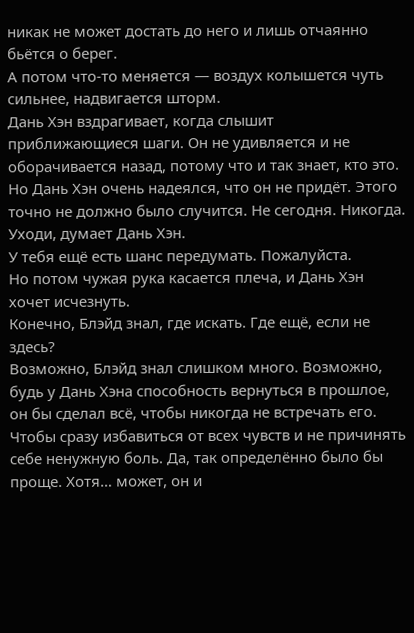никак не может достать до него и лишь отчаянно бьётся о берег.
А потом что-то меняется — воздух колышется чуть сильнее, надвигается шторм.
Дань Хэн вздрагивает, когда слышит приближающиеся шаги. Он не удивляется и не оборачивается назад, потому что и так знает, кто это. Но Дань Хэн очень надеялся, что он не придёт. Этого точно не должно было случится. Не сегодня. Никогда.
Уходи, думает Дань Хэн.
У тебя ещё есть шанс передумать. Пожалуйста.
Но потом чужая рука касается плеча, и Дань Хэн хочет исчезнуть.
Конечно, Блэйд знал, где искать. Где ещё, если не здесь?
Возможно, Блэйд знал слишком много. Возможно, будь у Дань Хэна способность вернуться в прошлое, он бы сделал всё, чтобы никогда не встречать его.
Чтобы сразу избавиться от всех чувств и не причинять себе ненужную боль. Да, так определённо было бы проще. Хотя… может, он и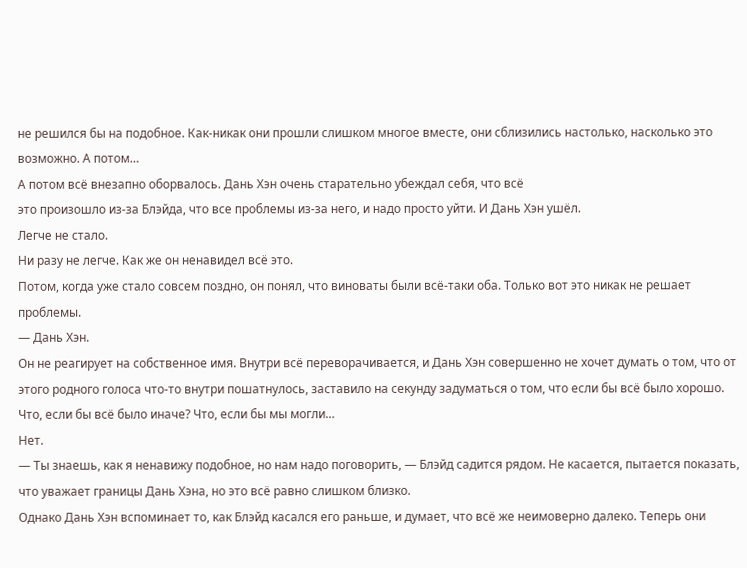не решился бы на подобное. Как-никак они прошли слишком многое вместе, они сблизились настолько, насколько это возможно. А потом…
А потом всё внезапно оборвалось. Дань Хэн очень старательно убеждал себя, что всё
это произошло из-за Блэйда, что все проблемы из-за него, и надо просто уйти. И Дань Хэн ушёл.
Легче не стало.
Ни разу не легче. Как же он ненавидел всё это.
Потом, когда уже стало совсем поздно, он понял, что виноваты были всё-таки оба. Только вот это никак не решает проблемы.
— Дань Хэн.
Он не реагирует на собственное имя. Внутри всё переворачивается, и Дань Хэн совершенно не хочет думать о том, что от этого родного голоса что-то внутри пошатнулось, заставило на секунду задуматься о том, что если бы всё было хорошо.
Что, если бы всё было иначе? Что, если бы мы могли…
Нет.
— Ты знаешь, как я ненавижу подобное, но нам надо поговорить, — Блэйд садится рядом. Не касается, пытается показать, что уважает границы Дань Хэна, но это всё равно слишком близко.
Однако Дань Хэн вспоминает то, как Блэйд касался его раньше, и думает, что всё же неимоверно далеко. Теперь они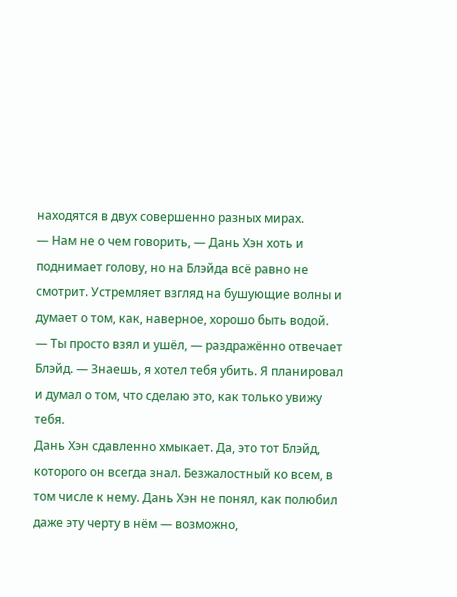находятся в двух совершенно разных мирах.
— Нам не о чем говорить, — Дань Хэн хоть и поднимает голову, но на Блэйда всё равно не смотрит. Устремляет взгляд на бушующие волны и думает о том, как, наверное, хорошо быть водой.
— Ты просто взял и ушёл, — раздражённо отвечает Блэйд. — Знаешь, я хотел тебя убить. Я планировал и думал о том, что сделаю это, как только увижу тебя.
Дань Хэн сдавленно хмыкает. Да, это тот Блэйд, которого он всегда знал. Безжалостный ко всем, в том числе к нему. Дань Хэн не понял, как полюбил даже эту черту в нём — возможно,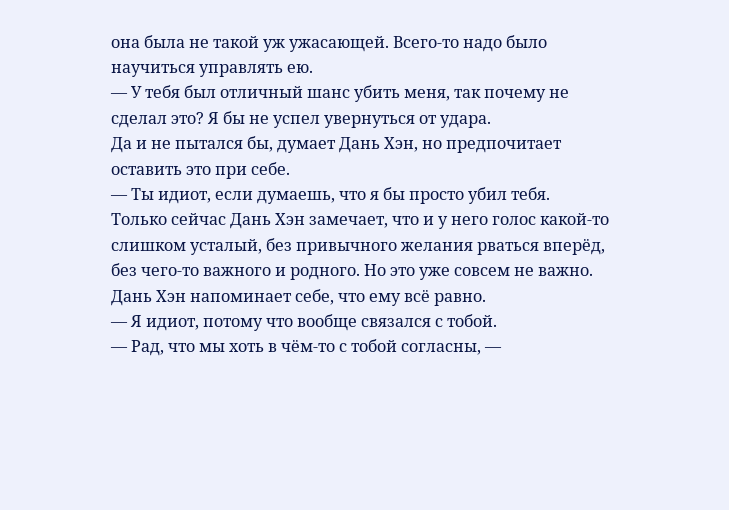она была не такой уж ужасающей. Всего-то надо было научиться управлять ею.
— У тебя был отличный шанс убить меня, так почему не сделал это? Я бы не успел увернуться от удара.
Да и не пытался бы, думает Дань Хэн, но предпочитает оставить это при себе.
— Ты идиот, если думаешь, что я бы просто убил тебя.
Только сейчас Дань Хэн замечает, что и у него голос какой-то слишком усталый, без привычного желания рваться вперёд, без чего-то важного и родного. Но это уже совсем не важно. Дань Хэн напоминает себе, что ему всё равно.
— Я идиот, потому что вообще связался с тобой.
— Рад, что мы хоть в чём-то с тобой согласны, —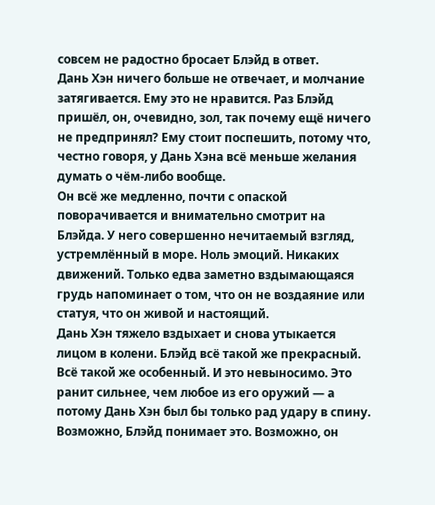совсем не радостно бросает Блэйд в ответ.
Дань Хэн ничего больше не отвечает, и молчание затягивается. Ему это не нравится. Раз Блэйд пришёл, он, очевидно, зол, так почему ещё ничего не предпринял? Ему стоит поспешить, потому что, честно говоря, у Дань Хэна всё меньше желания думать о чём-либо вообще.
Он всё же медленно, почти с опаской поворачивается и внимательно смотрит на Блэйда. У него совершенно нечитаемый взгляд, устремлённый в море. Ноль эмоций. Никаких движений. Только едва заметно вздымающаяся грудь напоминает о том, что он не воздаяние или статуя, что он живой и настоящий.
Дань Хэн тяжело вздыхает и снова утыкается лицом в колени. Блэйд всё такой же прекрасный. Всё такой же особенный. И это невыносимо. Это ранит сильнее, чем любое из его оружий — а потому Дань Хэн был бы только рад удару в спину. Возможно, Блэйд понимает это. Возможно, он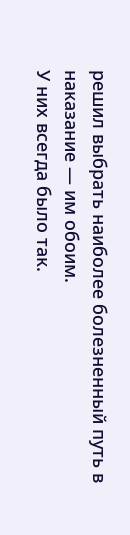решил выбрать наиболее болезненный путь в наказание — им обоим.
У них всегда было так.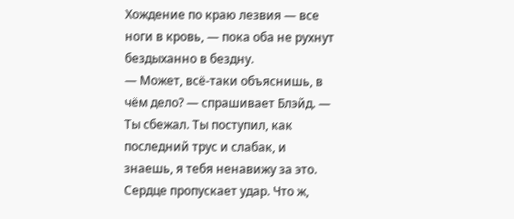Хождение по краю лезвия — все ноги в кровь, — пока оба не рухнут бездыханно в бездну.
— Может, всё-таки объяснишь, в чём дело? — спрашивает Блэйд. — Ты сбежал. Ты поступил, как последний трус и слабак, и знаешь, я тебя ненавижу за это.
Сердце пропускает удар. Что ж,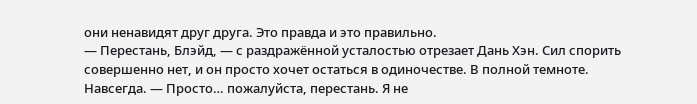они ненавидят друг друга. Это правда и это правильно.
— Перестань, Блэйд, — с раздражённой усталостью отрезает Дань Хэн. Сил спорить совершенно нет, и он просто хочет остаться в одиночестве. В полной темноте. Навсегда. — Просто… пожалуйста, перестань. Я не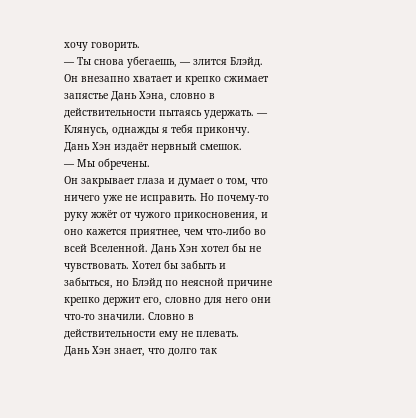хочу говорить.
— Ты снова убегаешь, — злится Блэйд. Он внезапно хватает и крепко сжимает запястье Дань Хэна, словно в действительности пытаясь удержать. — Клянусь, однажды я тебя прикончу.
Дань Хэн издаёт нервный смешок.
— Мы обречены.
Он закрывает глаза и думает о том, что ничего уже не исправить. Но почему-то руку жжёт от чужого прикосновения, и оно кажется приятнее, чем что-либо во всей Вселенной. Дань Хэн хотел бы не чувствовать. Хотел бы забыть и забыться, но Блэйд по неясной причине крепко держит его, словно для него они что-то значили. Словно в действительности ему не плевать.
Дань Хэн знает, что долго так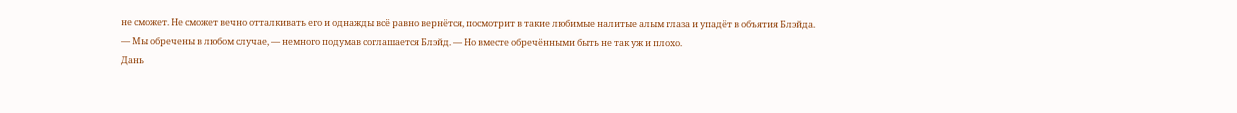не сможет. Не сможет вечно отталкивать его и однажды всё равно вернётся, посмотрит в такие любимые налитые алым глаза и упадёт в объятия Блэйда.
— Мы обречены в любом случае, — немного подумав соглашается Блэйд. — Но вместе обречёнными быть не так уж и плохо.
Дань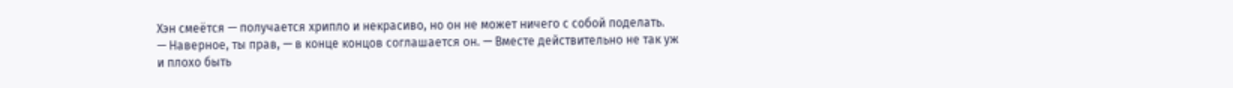Хэн смеётся — получается хрипло и некрасиво, но он не может ничего с собой поделать.
— Наверное, ты прав, — в конце концов соглашается он. — Вместе действительно не так уж и плохо быть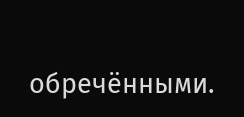обречёнными.